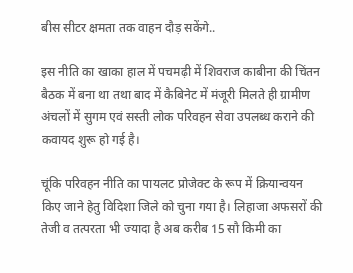बीस सीटर क्षमता तक वाहन दौड़ सकेंगे..

इस नीति का खाका हाल में पचमढ़ी में शिवराज काबीना की चिंतन बैठक में बना था तथा बाद में कैबिनेट में मंजूरी मिलते ही ग्रामीण अंचलों में सुगम एवं सस्ती लोक परिवहन सेवा उपलब्ध कराने की कवायद शुरू हो गई है।

चूंकि परिवहन नीति का पायलट प्रोजेक्ट के रूप में क्रियान्वयन किए जाने हेतु विदिशा जिले को चुना गया है। लिहाजा अफसरों की तेजी व तत्परता भी ज्यादा है अब करीब 15 सौ किमी का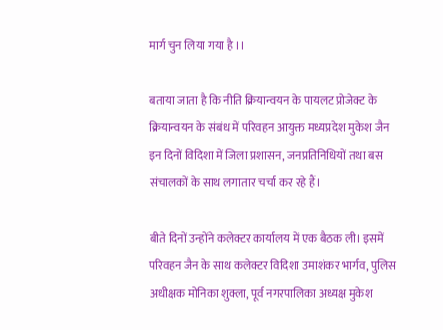मार्ग चुन लिया गया है ।।

बताया जाता है कि नीति क्रियान्वयन के पायलट प्रोजेक्ट के क्रियान्वयन के संबंध में परिवहन आयुक्त मध्यप्रदेश मुकेश जैन इन दिनों विदिशा में जिला प्रशासन, जनप्रतिनिधियों तथा बस संचालकों के साथ लगातार चर्चा कर रहे हैं।

बीते दिनों उन्होंने कलेक्टर कार्यालय में एक बैठक ली। इसमें परिवहन जैन के साथ कलेक्टर विदिशा उमाशंकर भार्गव, पुलिस अधीक्षक मोनिका शुक्ला, पूर्व नगरपालिका अध्यक्ष मुकेश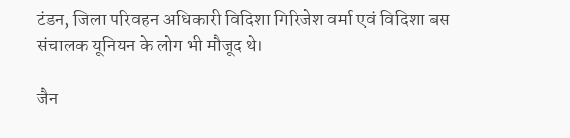टंडन, जिला परिवहन अधिकारी विदिशा गिरिजेश वर्मा एवं विदिशा बस संचालक यूनियन के लोग भी मौजूद थे।

जैन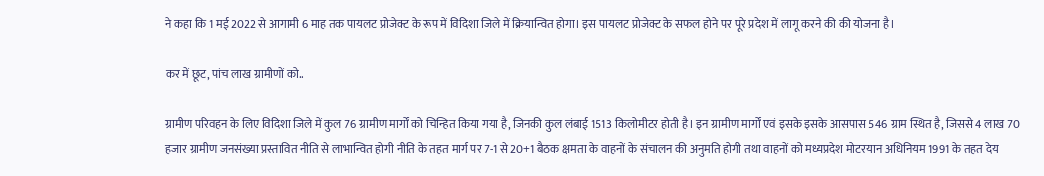ने कहा कि 1 मई 2022 से आगामी 6 माह तक पायलट प्रोजेक्ट के रूप में विदिशा जिले में क्रियान्वित होगा। इस पायलट प्रोजेक्ट के सफल होने पर पूरे प्रदेश में लागू करने की की योजना है।

कर में छूट, पांच लाख ग्रामीणों को..

ग्रामीण परिवहन के लिए विदिशा जिले में कुल 76 ग्रामीण मार्गों को चिन्हित किया गया है, जिनकी कुल लंबाई 1513 किलोमीटर होती है। इन ग्रामीण मार्गों एवं इसके इसके आसपास 546 ग्राम स्थित है, जिससे 4 लाख 70 हजार ग्रामीण जनसंख्या प्रस्तावित नीति से लाभान्वित होगी नीति के तहत मार्ग पर 7-1 से 20+1 बैठक क्षमता के वाहनों के संचालन की अनुमति होगी तथा वाहनों को मध्यप्रदेश मोटरयान अधिनियम 1991 के तहत देय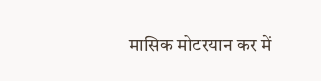मासिक मोटरयान कर में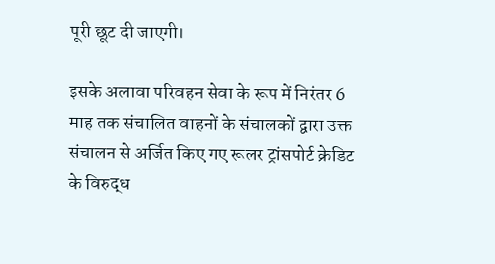पूरी छूट दी जाएगी।

इसके अलावा परिवहन सेवा के रूप में निरंतर 6 माह तक संचालित वाहनों के संचालकों द्वारा उक्त संचालन से अर्जित किए गए रूलर ट्रांसपोर्ट क्रेडिट के विरुद्ध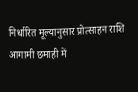निर्धारित मूल्यानुसार प्रोत्साहन राशि आगामी छमाही में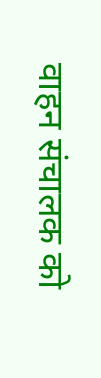वाहन संचालक को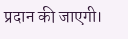प्रदान की जाएगी।